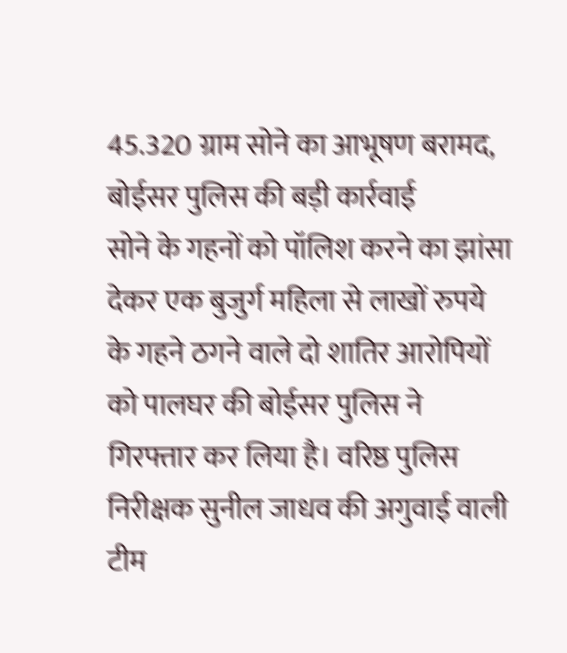45.320 ग्राम सोने का आभूषण बरामद, बोईसर पुलिस की बड़ी कार्रवाई
सोने के गहनों को पॉलिश करने का झांसा देकर एक बुजुर्ग महिला से लाखों रुपये के गहने ठगने वाले दो शातिर आरोपियों को पालघर की बोईसर पुलिस ने गिरफ्तार कर लिया है। वरिष्ठ पुलिस निरीक्षक सुनील जाधव की अगुवाई वाली टीम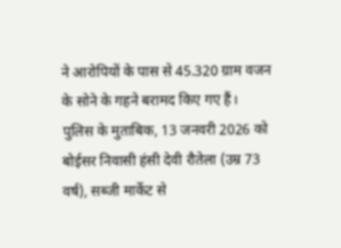ने आरोपियों के पास से 45.320 ग्राम वजन के सोने के गहने बरामद किए गए हैं।
पुलिस के मुताबिक, 13 जनवरी 2026 को बोईसर निवासी हंसी देवी रौतेला (उम्र 73 वर्ष), सब्जी मार्केट से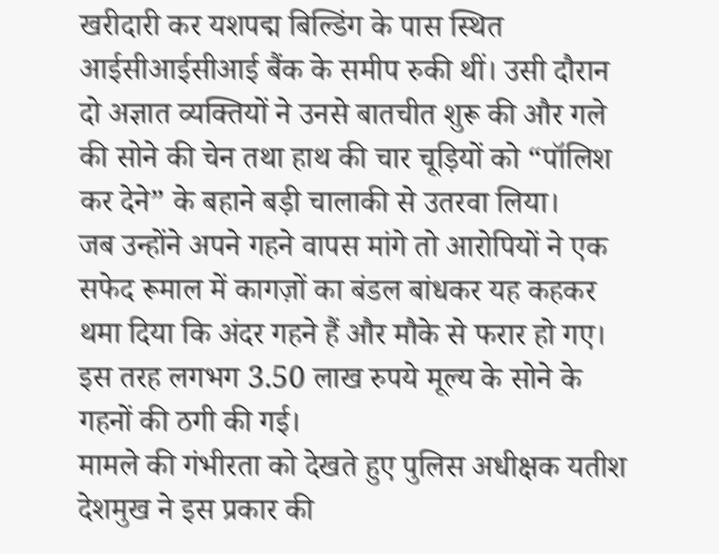खरीदारी कर यशपद्म बिल्डिंग के पास स्थित आईसीआईसीआई बैंक के समीप रुकी थीं। उसी दौरान दो अज्ञात व्यक्तियों ने उनसे बातचीत शुरू की और गले की सोने की चेन तथा हाथ की चार चूड़ियों को “पॉलिश कर देने” के बहाने बड़ी चालाकी से उतरवा लिया।
जब उन्होंने अपने गहने वापस मांगे तो आरोपियों ने एक सफेद रूमाल में कागज़ों का बंडल बांधकर यह कहकर थमा दिया कि अंदर गहने हैं और मौके से फरार हो गए। इस तरह लगभग 3.50 लाख रुपये मूल्य के सोने के गहनों की ठगी की गई।
मामले की गंभीरता को देखते हुए पुलिस अधीक्षक यतीश देशमुख ने इस प्रकार की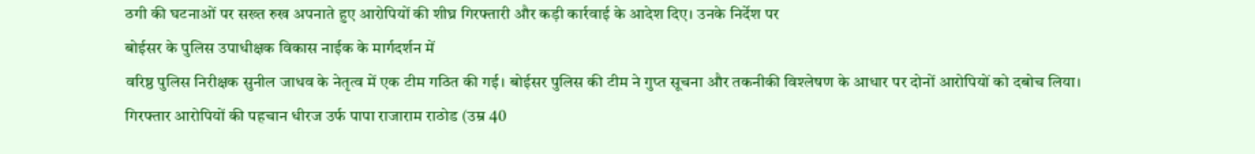ठगी की घटनाओं पर सख्त रुख अपनाते हुए आरोपियों की शीघ्र गिरफ्तारी और कड़ी कार्रवाई के आदेश दिए। उनके निर्देश पर
बोईसर के पुलिस उपाधीक्षक विकास नाईक के मार्गदर्शन में
वरिष्ठ पुलिस निरीक्षक सुनील जाधव के नेतृत्व में एक टीम गठित की गई। बोईसर पुलिस की टीम ने गुप्त सूचना और तकनीकी विश्लेषण के आधार पर दोनों आरोपियों को दबोच लिया।
गिरफ्तार आरोपियों की पहचान धीरज उर्फ पापा राजाराम राठोड (उम्र 40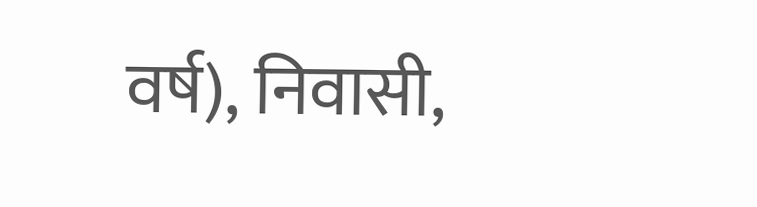वर्ष), निवासी,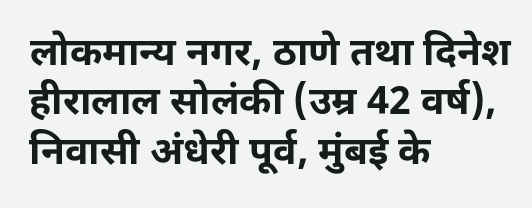लोकमान्य नगर, ठाणे तथा दिनेश हीरालाल सोलंकी (उम्र 42 वर्ष), निवासी अंधेरी पूर्व, मुंबई के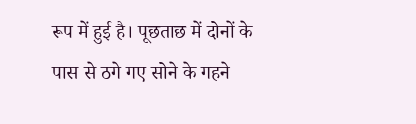रूप में हुई है। पूछताछ में दोनों के पास से ठगे गए सोने के गहने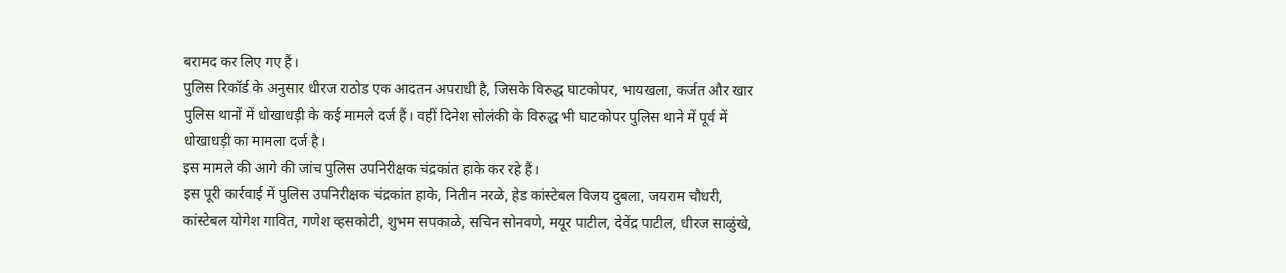बरामद कर लिए गए हैं।
पुलिस रिकॉर्ड के अनुसार धीरज राठोड एक आदतन अपराधी है, जिसके विरुद्ध घाटकोपर, भायखला, कर्जत और खार पुलिस थानों में धोखाधड़ी के कई मामले दर्ज हैं। वहीं दिनेश सोलंकी के विरुद्ध भी घाटकोपर पुलिस थाने में पूर्व में धोखाधड़ी का मामला दर्ज है।
इस मामले की आगे की जांच पुलिस उपनिरीक्षक चंद्रकांत हाके कर रहे हैं।
इस पूरी कार्रवाई में पुलिस उपनिरीक्षक चंद्रकांत हाके, नितीन नरळे, हेड कांस्टेबल विजय दुबला, जयराम चौधरी, कांस्टेबल योगेश गावित, गणेश व्हसकोटी, शुभम सपकाळे, सचिन सोनवणे, मयूर पाटील, देवेंद्र पाटील, धीरज साळुंखे,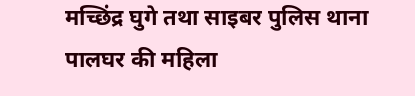मच्छिंद्र घुगे तथा साइबर पुलिस थाना पालघर की महिला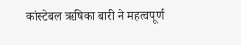कांस्टेबल ऋषिका बारी ने महत्वपूर्ण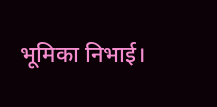भूमिका निभाई।